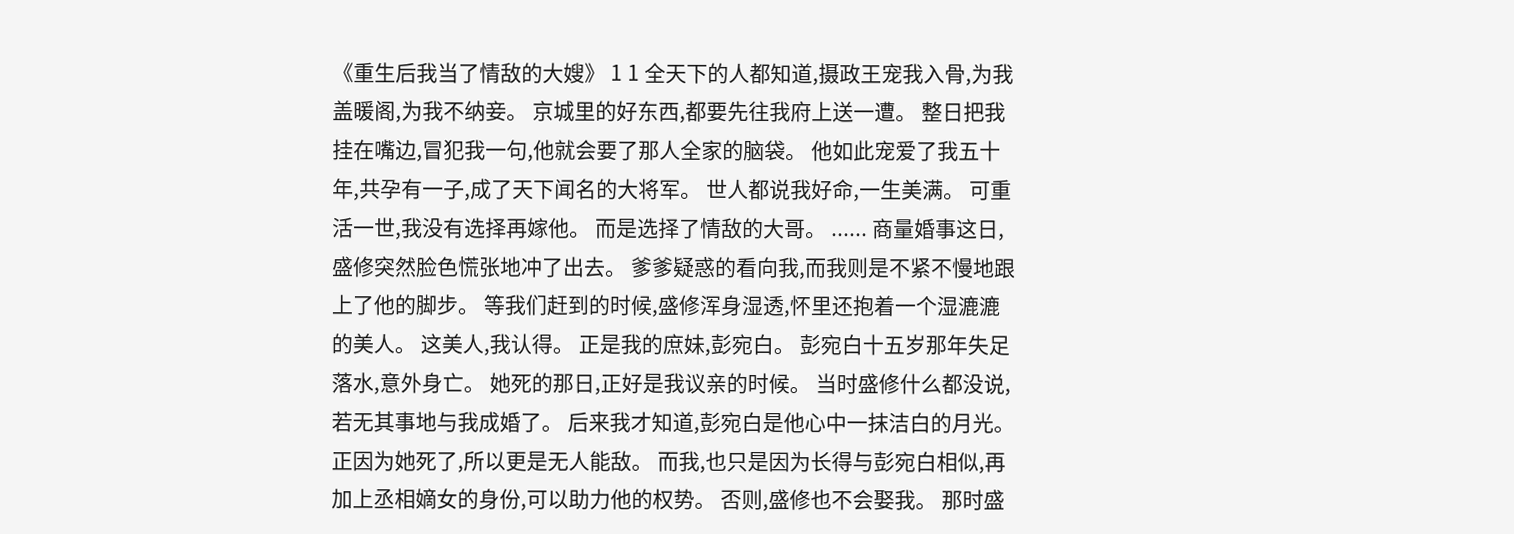《重生后我当了情敌的大嫂》 1 1 全天下的人都知道,摄政王宠我入骨,为我盖暖阁,为我不纳妾。 京城里的好东西,都要先往我府上送一遭。 整日把我挂在嘴边,冒犯我一句,他就会要了那人全家的脑袋。 他如此宠爱了我五十年,共孕有一子,成了天下闻名的大将军。 世人都说我好命,一生美满。 可重活一世,我没有选择再嫁他。 而是选择了情敌的大哥。 ...... 商量婚事这日,盛修突然脸色慌张地冲了出去。 爹爹疑惑的看向我,而我则是不紧不慢地跟上了他的脚步。 等我们赶到的时候,盛修浑身湿透,怀里还抱着一个湿漉漉的美人。 这美人,我认得。 正是我的庶妹,彭宛白。 彭宛白十五岁那年失足落水,意外身亡。 她死的那日,正好是我议亲的时候。 当时盛修什么都没说,若无其事地与我成婚了。 后来我才知道,彭宛白是他心中一抹洁白的月光。 正因为她死了,所以更是无人能敌。 而我,也只是因为长得与彭宛白相似,再加上丞相嫡女的身份,可以助力他的权势。 否则,盛修也不会娶我。 那时盛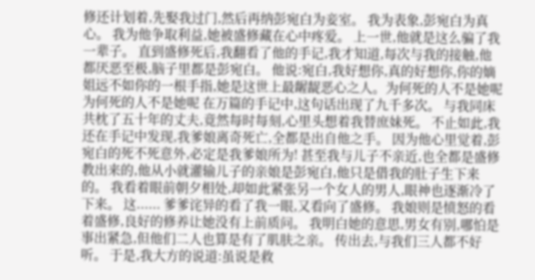修还计划着,先娶我过门,然后再纳彭宛白为妾室。 我为表象,彭宛白为真心。 我为他争取利益,她被盛修藏在心中疼爱。 上一世,他就是这么骗了我一辈子。 直到盛修死后,我翻看了他的手记,我才知道,每次与我的接触,他都厌恶至极,脑子里都是彭宛白。 他说:宛白,我好想你,真的好想你,你的嫡姐远不如你的一根手指,她是这世上最龌龊恶心之人。为何死的人不是她呢 为何死的人不是她呢 在万篇的手记中,这句话出现了九千多次。 与我同床共枕了五十年的丈夫,竟然每时每刻,心里头想着我替庶妹死。 不止如此,我还在手记中发现,我爹娘离奇死亡,全都是出自他之手。 因为他心里觉着,彭宛白的死不死意外,必定是我爹娘所为! 甚至我与儿子不亲近,也全都是盛修教出来的,他从小就灌输儿子的亲娘是彭宛白,他只是借我的肚子生下来的。 我看着眼前朝夕相处,却如此紧张另一个女人的男人,眼神也逐渐冷了下来。 这...... 爹爹诧异的看了我一眼,又看向了盛修。 我娘则是愤怒的看着盛修,良好的修养让她没有上前质问。 我明白她的意思,男女有别,哪怕是事出紧急,但他们二人也算是有了肌肤之亲。 传出去,与我们三人都不好听。 于是,我大方的说道:虽说是救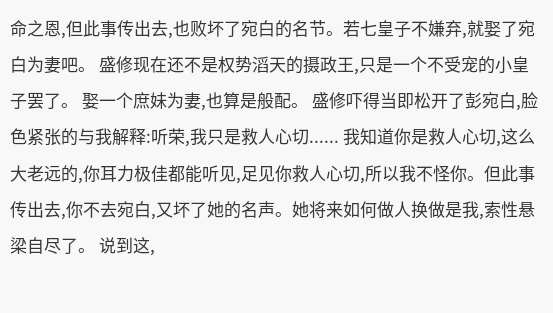命之恩,但此事传出去,也败坏了宛白的名节。若七皇子不嫌弃,就娶了宛白为妻吧。 盛修现在还不是权势滔天的摄政王,只是一个不受宠的小皇子罢了。 娶一个庶妹为妻,也算是般配。 盛修吓得当即松开了彭宛白,脸色紧张的与我解释:听荣,我只是救人心切...... 我知道你是救人心切,这么大老远的,你耳力极佳都能听见,足见你救人心切,所以我不怪你。但此事传出去,你不去宛白,又坏了她的名声。她将来如何做人换做是我,索性悬梁自尽了。 说到这,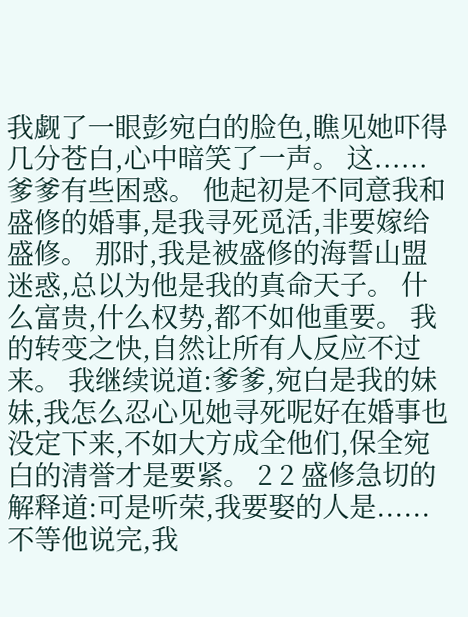我觑了一眼彭宛白的脸色,瞧见她吓得几分苍白,心中暗笑了一声。 这......爹爹有些困惑。 他起初是不同意我和盛修的婚事,是我寻死觅活,非要嫁给盛修。 那时,我是被盛修的海誓山盟迷惑,总以为他是我的真命天子。 什么富贵,什么权势,都不如他重要。 我的转变之快,自然让所有人反应不过来。 我继续说道:爹爹,宛白是我的妹妹,我怎么忍心见她寻死呢好在婚事也没定下来,不如大方成全他们,保全宛白的清誉才是要紧。 2 2 盛修急切的解释道:可是听荣,我要娶的人是...... 不等他说完,我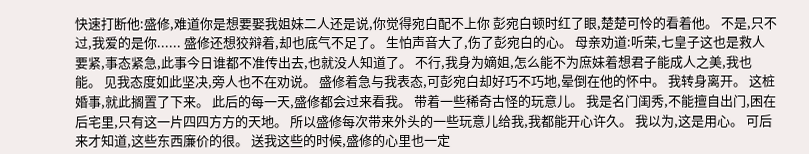快速打断他:盛修,难道你是想要娶我姐妹二人还是说,你觉得宛白配不上你 彭宛白顿时红了眼,楚楚可怜的看着他。 不是,只不过,我爱的是你...... 盛修还想狡辩着,却也底气不足了。 生怕声音大了,伤了彭宛白的心。 母亲劝道:听荣,七皇子这也是救人要紧,事态紧急,此事今日谁都不准传出去,也就没人知道了。 不行,我身为嫡姐,怎么能不为庶妹着想君子能成人之美,我也能。 见我态度如此坚决,旁人也不在劝说。 盛修着急与我表态,可彭宛白却好巧不巧地,晕倒在他的怀中。 我转身离开。 这桩婚事,就此搁置了下来。 此后的每一天,盛修都会过来看我。 带着一些稀奇古怪的玩意儿。 我是名门闺秀,不能擅自出门,困在后宅里,只有这一片四四方方的天地。 所以盛修每次带来外头的一些玩意儿给我,我都能开心许久。 我以为,这是用心。 可后来才知道,这些东西廉价的很。 送我这些的时候,盛修的心里也一定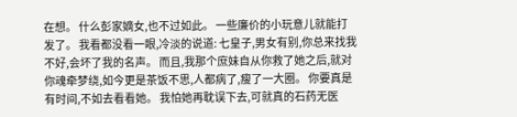在想。 什么彭家嫡女,也不过如此。 一些廉价的小玩意儿就能打发了。 我看都没看一眼,冷淡的说道: 七皇子,男女有别,你总来找我不好,会坏了我的名声。 而且,我那个庶妹自从你救了她之后,就对你魂牵梦绕,如今更是茶饭不思,人都病了,瘦了一大圈。 你要真是有时间,不如去看看她。 我怕她再耽误下去,可就真的石药无医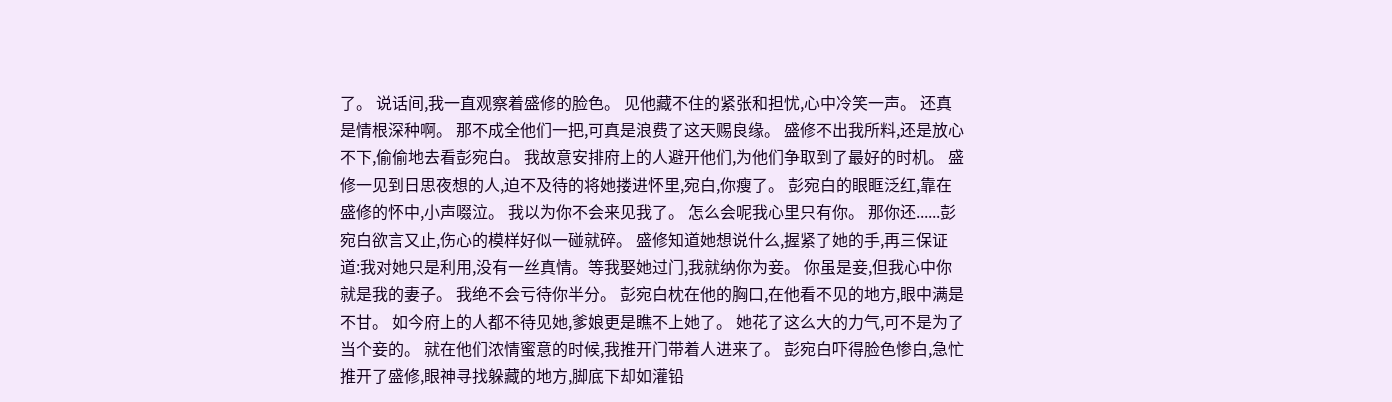了。 说话间,我一直观察着盛修的脸色。 见他藏不住的紧张和担忧,心中冷笑一声。 还真是情根深种啊。 那不成全他们一把,可真是浪费了这天赐良缘。 盛修不出我所料,还是放心不下,偷偷地去看彭宛白。 我故意安排府上的人避开他们,为他们争取到了最好的时机。 盛修一见到日思夜想的人,迫不及待的将她搂进怀里,宛白,你瘦了。 彭宛白的眼眶泛红,靠在盛修的怀中,小声啜泣。 我以为你不会来见我了。 怎么会呢我心里只有你。 那你还......彭宛白欲言又止,伤心的模样好似一碰就碎。 盛修知道她想说什么,握紧了她的手,再三保证道:我对她只是利用,没有一丝真情。等我娶她过门,我就纳你为妾。 你虽是妾,但我心中你就是我的妻子。 我绝不会亏待你半分。 彭宛白枕在他的胸口,在他看不见的地方,眼中满是不甘。 如今府上的人都不待见她,爹娘更是瞧不上她了。 她花了这么大的力气,可不是为了当个妾的。 就在他们浓情蜜意的时候,我推开门带着人进来了。 彭宛白吓得脸色惨白,急忙推开了盛修,眼神寻找躲藏的地方,脚底下却如灌铅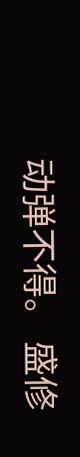动弹不得。 盛修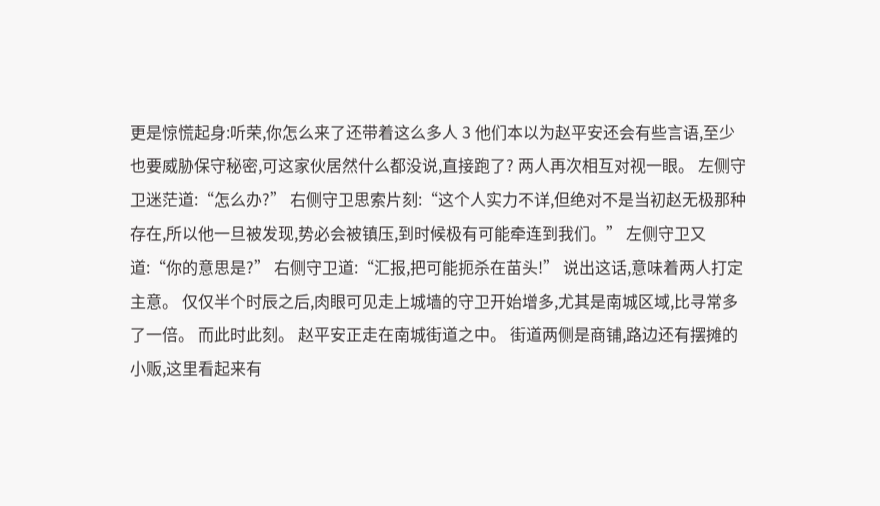更是惊慌起身:听荣,你怎么来了还带着这么多人 3 他们本以为赵平安还会有些言语,至少也要威胁保守秘密,可这家伙居然什么都没说,直接跑了? 两人再次相互对视一眼。 左侧守卫迷茫道:“怎么办?” 右侧守卫思索片刻:“这个人实力不详,但绝对不是当初赵无极那种存在,所以他一旦被发现,势必会被镇压,到时候极有可能牵连到我们。” 左侧守卫又道:“你的意思是?” 右侧守卫道:“汇报,把可能扼杀在苗头!” 说出这话,意味着两人打定主意。 仅仅半个时辰之后,肉眼可见走上城墙的守卫开始增多,尤其是南城区域,比寻常多了一倍。 而此时此刻。 赵平安正走在南城街道之中。 街道两侧是商铺,路边还有摆摊的小贩,这里看起来有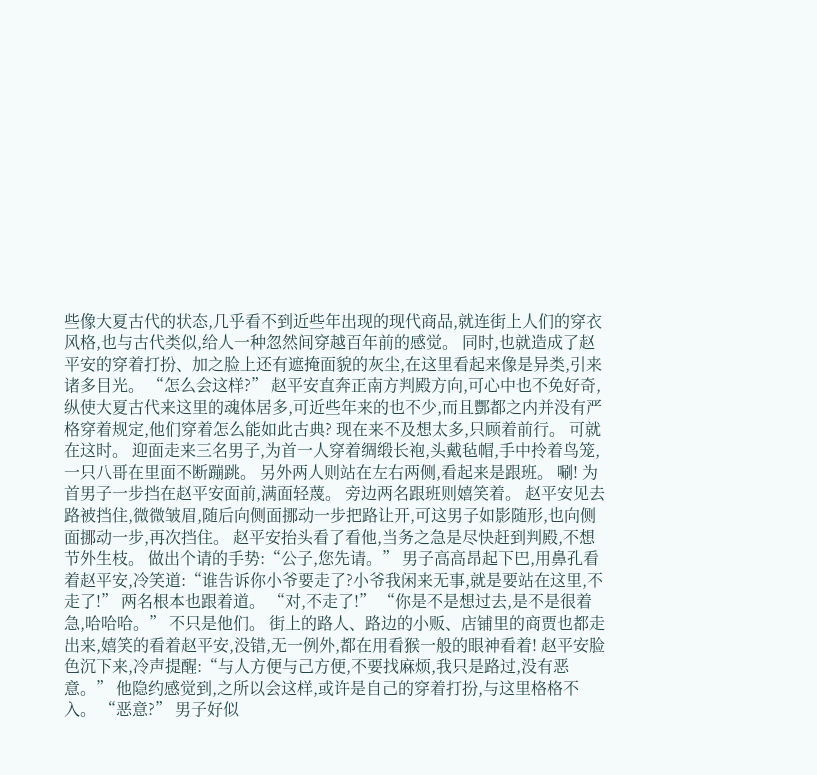些像大夏古代的状态,几乎看不到近些年出现的现代商品,就连街上人们的穿衣风格,也与古代类似,给人一种忽然间穿越百年前的感觉。 同时,也就造成了赵平安的穿着打扮、加之脸上还有遮掩面貌的灰尘,在这里看起来像是异类,引来诸多目光。 “怎么会这样?” 赵平安直奔正南方判殿方向,可心中也不免好奇,纵使大夏古代来这里的魂体居多,可近些年来的也不少,而且酆都之内并没有严格穿着规定,他们穿着怎么能如此古典? 现在来不及想太多,只顾着前行。 可就在这时。 迎面走来三名男子,为首一人穿着绸缎长袍,头戴毡帽,手中拎着鸟笼,一只八哥在里面不断蹦跳。 另外两人则站在左右两侧,看起来是跟班。 唰! 为首男子一步挡在赵平安面前,满面轻蔑。 旁边两名跟班则嬉笑着。 赵平安见去路被挡住,微微皱眉,随后向侧面挪动一步把路让开,可这男子如影随形,也向侧面挪动一步,再次挡住。 赵平安抬头看了看他,当务之急是尽快赶到判殿,不想节外生枝。 做出个请的手势:“公子,您先请。” 男子高高昂起下巴,用鼻孔看着赵平安,冷笑道:“谁告诉你小爷要走了?小爷我闲来无事,就是要站在这里,不走了!” 两名根本也跟着道。 “对,不走了!” “你是不是想过去,是不是很着急,哈哈哈。” 不只是他们。 街上的路人、路边的小贩、店铺里的商贾也都走出来,嬉笑的看着赵平安,没错,无一例外,都在用看猴一般的眼神看着! 赵平安脸色沉下来,冷声提醒:“与人方便与己方便,不要找麻烦,我只是路过,没有恶意。” 他隐约感觉到,之所以会这样,或许是自己的穿着打扮,与这里格格不入。 “恶意?” 男子好似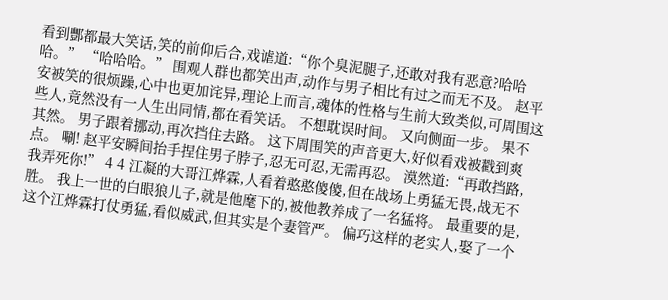看到酆都最大笑话,笑的前仰后合,戏谑道:“你个臭泥腿子,还敢对我有恶意?哈哈哈。” “哈哈哈。” 围观人群也都笑出声,动作与男子相比有过之而无不及。 赵平安被笑的很烦躁,心中也更加诧异,理论上而言,魂体的性格与生前大致类似,可周围这些人,竟然没有一人生出同情,都在看笑话。 不想耽误时间。 又向侧面一步。 果不其然。 男子跟着挪动,再次挡住去路。 这下周围笑的声音更大,好似看戏被戳到爽点。 唰! 赵平安瞬间抬手捏住男子脖子,忍无可忍,无需再忍。 漠然道:“再敢挡路,我弄死你!” 4 4 江凝的大哥江烨霖,人看着憨憨傻傻,但在战场上勇猛无畏,战无不胜。 我上一世的白眼狼儿子,就是他麾下的,被他教养成了一名猛将。 最重要的是,这个江烨霖打仗勇猛,看似威武,但其实是个妻管严。 偏巧这样的老实人,娶了一个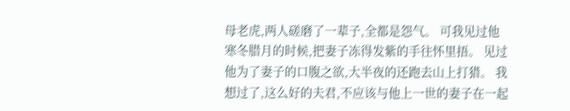母老虎,两人磋磨了一辈子,全都是怨气。 可我见过他寒冬腊月的时候,把妻子冻得发紫的手往怀里捂。 见过他为了妻子的口腹之欲,大半夜的还跑去山上打猎。 我想过了,这么好的夫君,不应该与他上一世的妻子在一起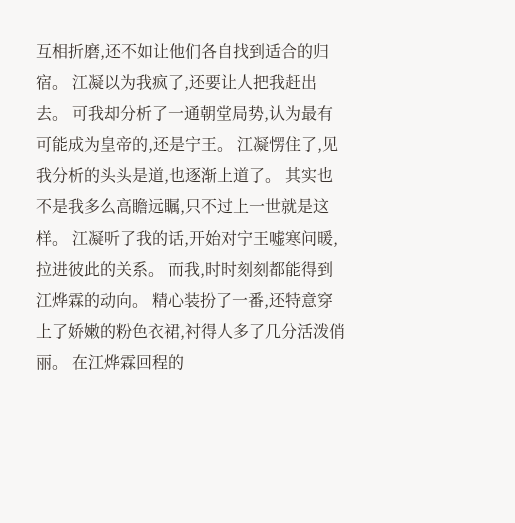互相折磨,还不如让他们各自找到适合的归宿。 江凝以为我疯了,还要让人把我赶出去。 可我却分析了一通朝堂局势,认为最有可能成为皇帝的,还是宁王。 江凝愣住了,见我分析的头头是道,也逐渐上道了。 其实也不是我多么高瞻远瞩,只不过上一世就是这样。 江凝听了我的话,开始对宁王嘘寒问暖,拉进彼此的关系。 而我,时时刻刻都能得到江烨霖的动向。 精心装扮了一番,还特意穿上了娇嫩的粉色衣裙,衬得人多了几分活泼俏丽。 在江烨霖回程的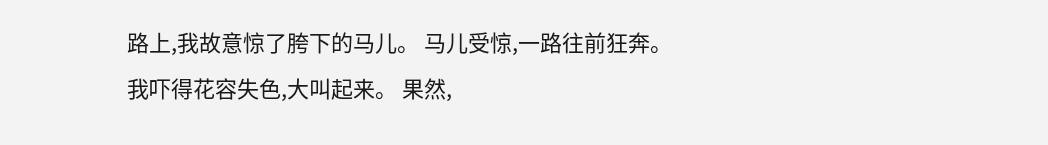路上,我故意惊了胯下的马儿。 马儿受惊,一路往前狂奔。 我吓得花容失色,大叫起来。 果然,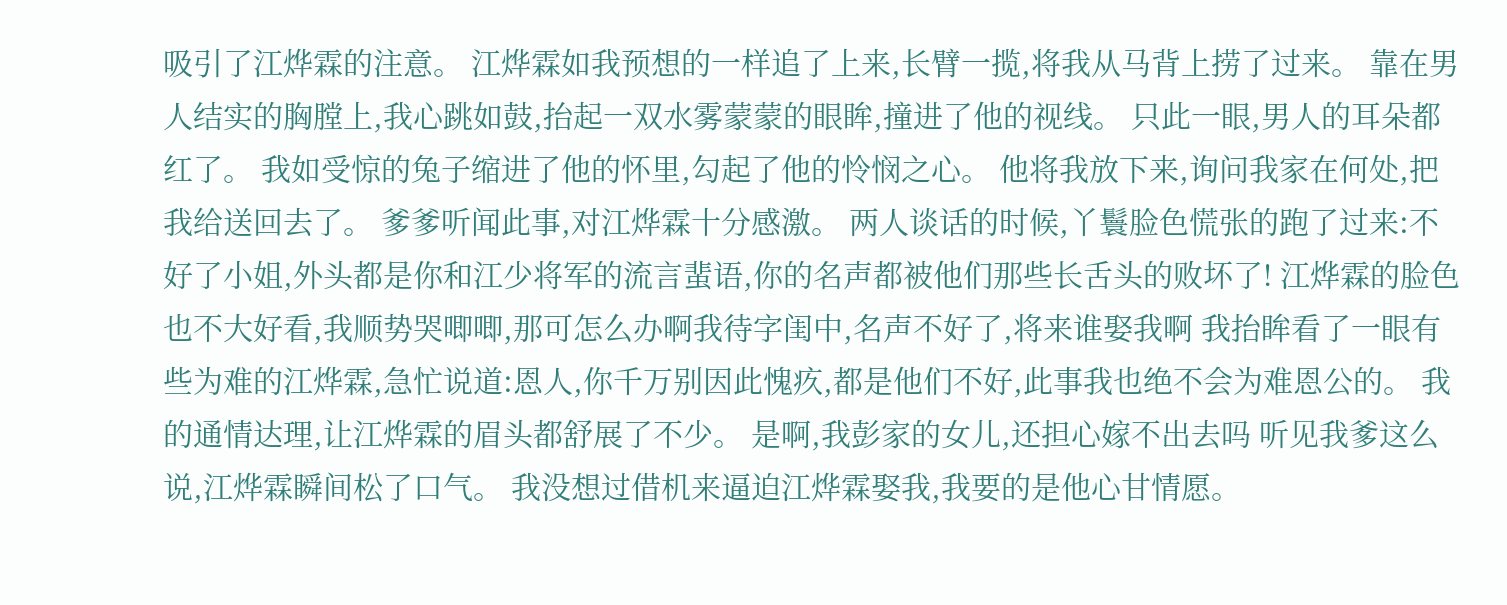吸引了江烨霖的注意。 江烨霖如我预想的一样追了上来,长臂一揽,将我从马背上捞了过来。 靠在男人结实的胸膛上,我心跳如鼓,抬起一双水雾蒙蒙的眼眸,撞进了他的视线。 只此一眼,男人的耳朵都红了。 我如受惊的兔子缩进了他的怀里,勾起了他的怜悯之心。 他将我放下来,询问我家在何处,把我给送回去了。 爹爹听闻此事,对江烨霖十分感激。 两人谈话的时候,丫鬟脸色慌张的跑了过来:不好了小姐,外头都是你和江少将军的流言蜚语,你的名声都被他们那些长舌头的败坏了! 江烨霖的脸色也不大好看,我顺势哭唧唧,那可怎么办啊我待字闺中,名声不好了,将来谁娶我啊 我抬眸看了一眼有些为难的江烨霖,急忙说道:恩人,你千万别因此愧疚,都是他们不好,此事我也绝不会为难恩公的。 我的通情达理,让江烨霖的眉头都舒展了不少。 是啊,我彭家的女儿,还担心嫁不出去吗 听见我爹这么说,江烨霖瞬间松了口气。 我没想过借机来逼迫江烨霖娶我,我要的是他心甘情愿。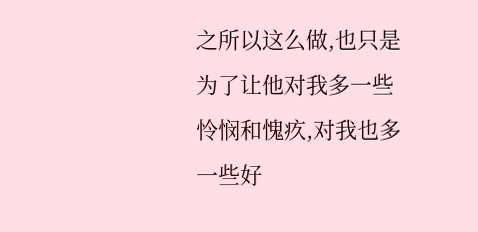之所以这么做,也只是为了让他对我多一些怜悯和愧疚,对我也多一些好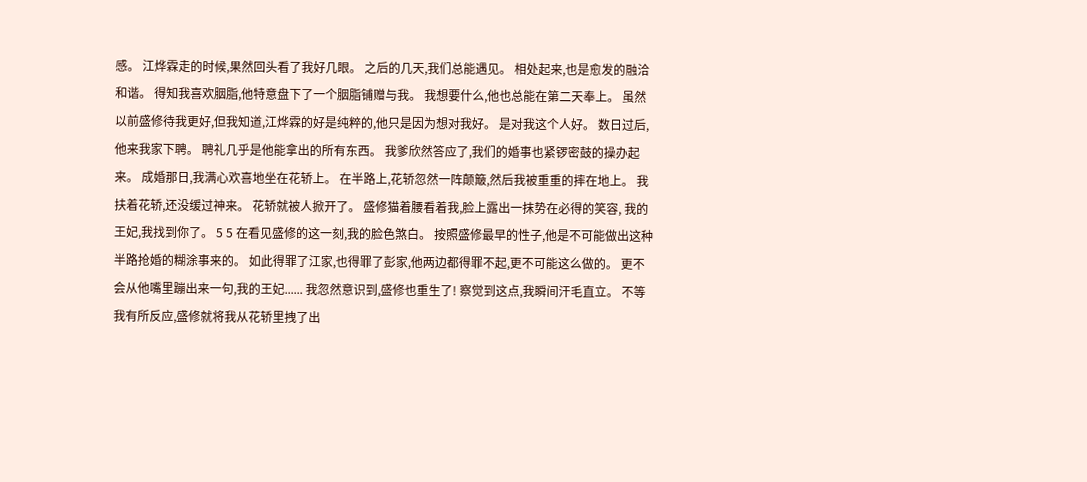感。 江烨霖走的时候,果然回头看了我好几眼。 之后的几天,我们总能遇见。 相处起来,也是愈发的融洽和谐。 得知我喜欢胭脂,他特意盘下了一个胭脂铺赠与我。 我想要什么,他也总能在第二天奉上。 虽然以前盛修待我更好,但我知道,江烨霖的好是纯粹的,他只是因为想对我好。 是对我这个人好。 数日过后,他来我家下聘。 聘礼几乎是他能拿出的所有东西。 我爹欣然答应了,我们的婚事也紧锣密鼓的操办起来。 成婚那日,我满心欢喜地坐在花轿上。 在半路上,花轿忽然一阵颠簸,然后我被重重的摔在地上。 我扶着花轿,还没缓过神来。 花轿就被人掀开了。 盛修猫着腰看着我,脸上露出一抹势在必得的笑容, 我的王妃,我找到你了。 5 5 在看见盛修的这一刻,我的脸色煞白。 按照盛修最早的性子,他是不可能做出这种半路抢婚的糊涂事来的。 如此得罪了江家,也得罪了彭家,他两边都得罪不起,更不可能这么做的。 更不会从他嘴里蹦出来一句,我的王妃...... 我忽然意识到,盛修也重生了! 察觉到这点,我瞬间汗毛直立。 不等我有所反应,盛修就将我从花轿里拽了出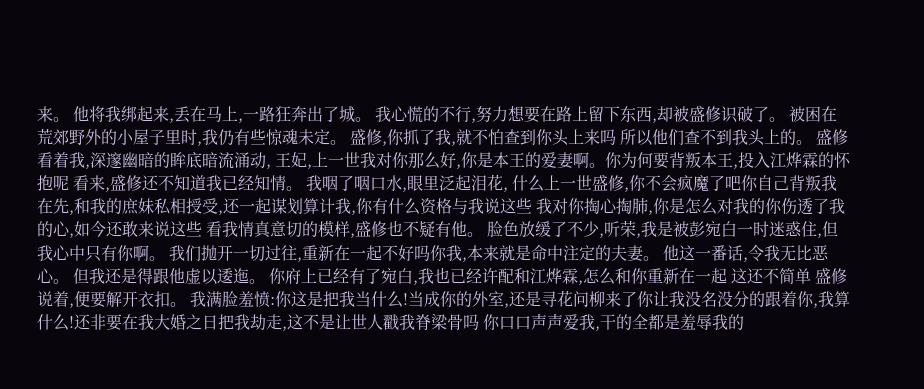来。 他将我绑起来,丢在马上,一路狂奔出了城。 我心慌的不行,努力想要在路上留下东西,却被盛修识破了。 被困在荒郊野外的小屋子里时,我仍有些惊魂未定。 盛修,你抓了我,就不怕查到你头上来吗 所以他们查不到我头上的。 盛修看着我,深邃幽暗的眸底暗流涌动, 王妃,上一世我对你那么好,你是本王的爱妻啊。你为何要背叛本王,投入江烨霖的怀抱呢 看来,盛修还不知道我已经知情。 我咽了咽口水,眼里泛起泪花, 什么上一世盛修,你不会疯魔了吧你自己背叛我在先,和我的庶妹私相授受,还一起谋划算计我,你有什么资格与我说这些 我对你掏心掏肺,你是怎么对我的你伤透了我的心,如今还敢来说这些 看我情真意切的模样,盛修也不疑有他。 脸色放缓了不少,听荣,我是被彭宛白一时迷惑住,但我心中只有你啊。 我们抛开一切过往,重新在一起不好吗你我,本来就是命中注定的夫妻。 他这一番话,令我无比恶心。 但我还是得跟他虚以逶迤。 你府上已经有了宛白,我也已经许配和江烨霖,怎么和你重新在一起 这还不简单 盛修说着,便要解开衣扣。 我满脸羞愤:你这是把我当什么!当成你的外室,还是寻花问柳来了你让我没名没分的跟着你,我算什么!还非要在我大婚之日把我劫走,这不是让世人戳我脊梁骨吗 你口口声声爱我,干的全都是羞辱我的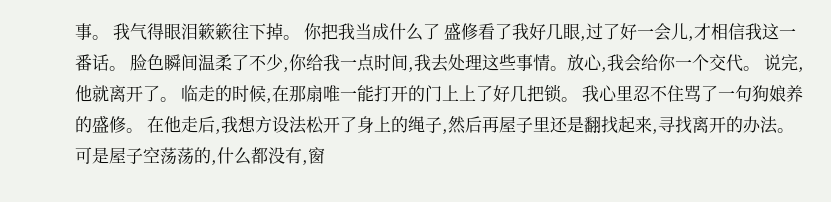事。 我气得眼泪簌簌往下掉。 你把我当成什么了 盛修看了我好几眼,过了好一会儿,才相信我这一番话。 脸色瞬间温柔了不少,你给我一点时间,我去处理这些事情。放心,我会给你一个交代。 说完,他就离开了。 临走的时候,在那扇唯一能打开的门上上了好几把锁。 我心里忍不住骂了一句狗娘养的盛修。 在他走后,我想方设法松开了身上的绳子,然后再屋子里还是翻找起来,寻找离开的办法。 可是屋子空荡荡的,什么都没有,窗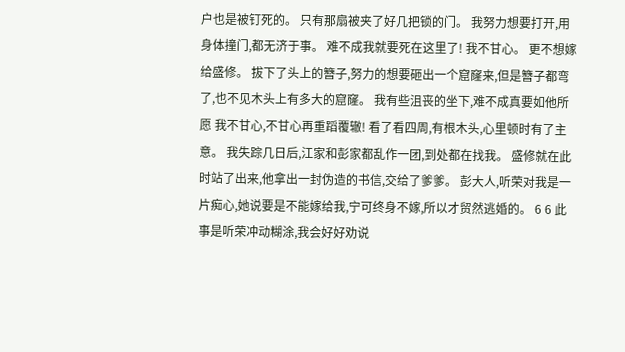户也是被钉死的。 只有那扇被夹了好几把锁的门。 我努力想要打开,用身体撞门,都无济于事。 难不成我就要死在这里了! 我不甘心。 更不想嫁给盛修。 拔下了头上的簪子,努力的想要砸出一个窟窿来,但是簪子都弯了,也不见木头上有多大的窟窿。 我有些沮丧的坐下,难不成真要如他所愿 我不甘心,不甘心再重蹈覆辙! 看了看四周,有根木头,心里顿时有了主意。 我失踪几日后,江家和彭家都乱作一团,到处都在找我。 盛修就在此时站了出来,他拿出一封伪造的书信,交给了爹爹。 彭大人,听荣对我是一片痴心,她说要是不能嫁给我,宁可终身不嫁,所以才贸然逃婚的。 6 6 此事是听荣冲动糊涂,我会好好劝说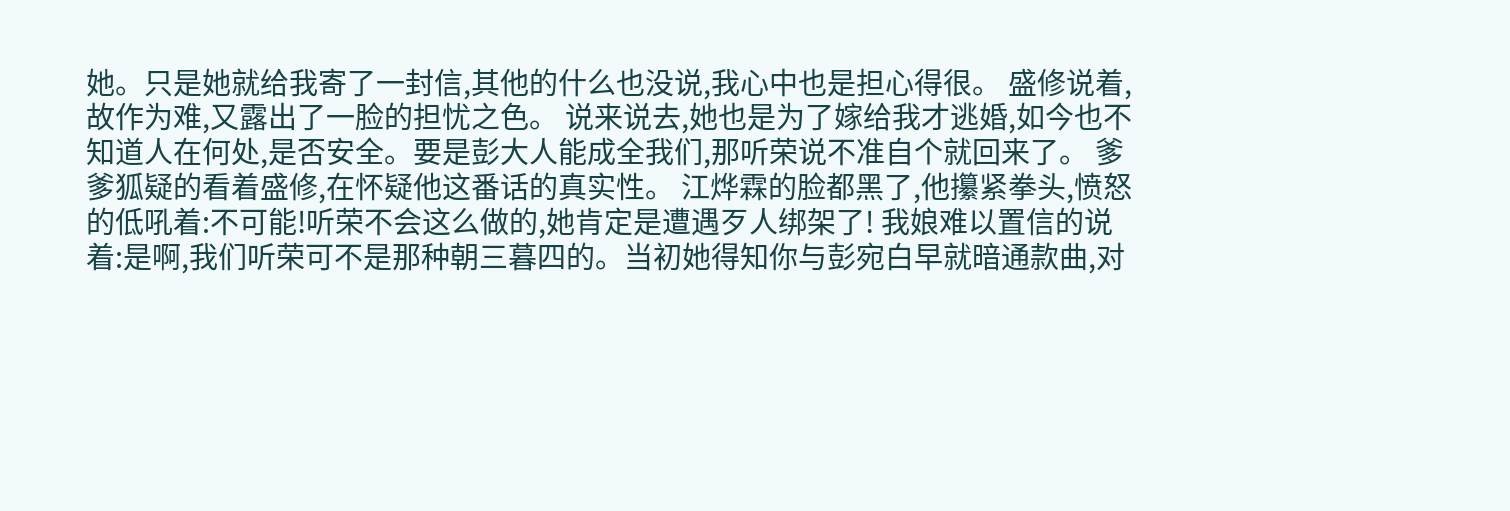她。只是她就给我寄了一封信,其他的什么也没说,我心中也是担心得很。 盛修说着,故作为难,又露出了一脸的担忧之色。 说来说去,她也是为了嫁给我才逃婚,如今也不知道人在何处,是否安全。要是彭大人能成全我们,那听荣说不准自个就回来了。 爹爹狐疑的看着盛修,在怀疑他这番话的真实性。 江烨霖的脸都黑了,他攥紧拳头,愤怒的低吼着:不可能!听荣不会这么做的,她肯定是遭遇歹人绑架了! 我娘难以置信的说着:是啊,我们听荣可不是那种朝三暮四的。当初她得知你与彭宛白早就暗通款曲,对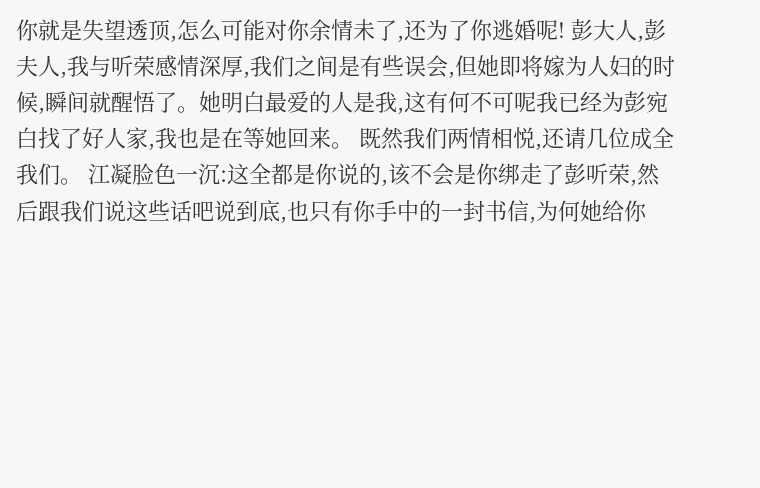你就是失望透顶,怎么可能对你余情未了,还为了你逃婚呢! 彭大人,彭夫人,我与听荣感情深厚,我们之间是有些误会,但她即将嫁为人妇的时候,瞬间就醒悟了。她明白最爱的人是我,这有何不可呢我已经为彭宛白找了好人家,我也是在等她回来。 既然我们两情相悦,还请几位成全我们。 江凝脸色一沉:这全都是你说的,该不会是你绑走了彭听荣,然后跟我们说这些话吧说到底,也只有你手中的一封书信,为何她给你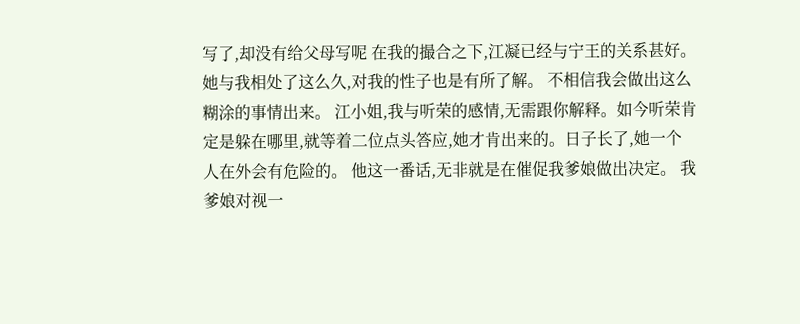写了,却没有给父母写呢 在我的撮合之下,江凝已经与宁王的关系甚好。 她与我相处了这么久,对我的性子也是有所了解。 不相信我会做出这么糊涂的事情出来。 江小姐,我与听荣的感情,无需跟你解释。如今听荣肯定是躲在哪里,就等着二位点头答应,她才肯出来的。日子长了,她一个人在外会有危险的。 他这一番话,无非就是在催促我爹娘做出决定。 我爹娘对视一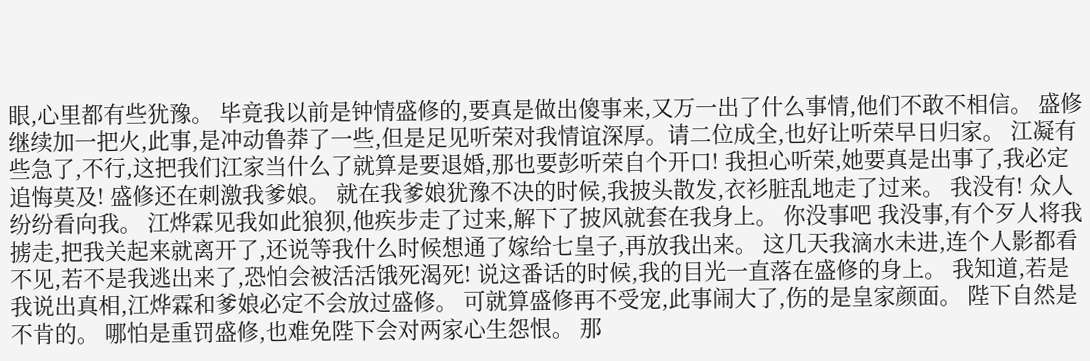眼,心里都有些犹豫。 毕竟我以前是钟情盛修的,要真是做出傻事来,又万一出了什么事情,他们不敢不相信。 盛修继续加一把火,此事,是冲动鲁莽了一些,但是足见听荣对我情谊深厚。请二位成全,也好让听荣早日归家。 江凝有些急了,不行,这把我们江家当什么了就算是要退婚,那也要彭听荣自个开口! 我担心听荣,她要真是出事了,我必定追悔莫及! 盛修还在刺激我爹娘。 就在我爹娘犹豫不决的时候,我披头散发,衣衫脏乱地走了过来。 我没有! 众人纷纷看向我。 江烨霖见我如此狼狈,他疾步走了过来,解下了披风就套在我身上。 你没事吧 我没事,有个歹人将我掳走,把我关起来就离开了,还说等我什么时候想通了嫁给七皇子,再放我出来。 这几天我滴水未进,连个人影都看不见,若不是我逃出来了,恐怕会被活活饿死渴死! 说这番话的时候,我的目光一直落在盛修的身上。 我知道,若是我说出真相,江烨霖和爹娘必定不会放过盛修。 可就算盛修再不受宠,此事闹大了,伤的是皇家颜面。 陛下自然是不肯的。 哪怕是重罚盛修,也难免陛下会对两家心生怨恨。 那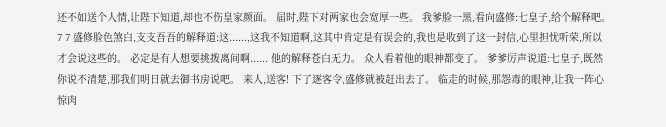还不如送个人情,让陛下知道,却也不伤皇家颜面。 届时,陛下对两家也会宽厚一些。 我爹脸一黑,看向盛修:七皇子,给个解释吧。 7 7 盛修脸色煞白,支支吾吾的解释道:这......,这我不知道啊,这其中肯定是有误会的,我也是收到了这一封信,心里担忧听荣,所以才会说这些的。 必定是有人想要挑拨离间啊...... 他的解释苍白无力。 众人看着他的眼神都变了。 爹爹厉声说道:七皇子,既然你说不清楚,那我们明日就去御书房说吧。 来人,送客! 下了逐客令,盛修就被赶出去了。 临走的时候,那怨毒的眼神,让我一阵心惊肉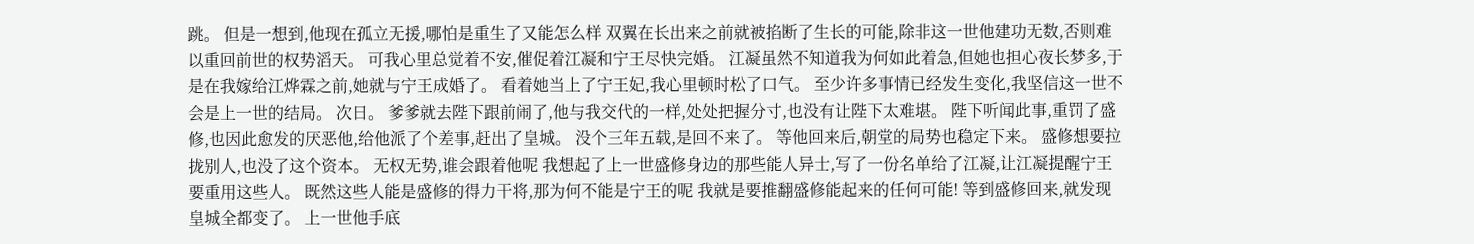跳。 但是一想到,他现在孤立无援,哪怕是重生了又能怎么样 双翼在长出来之前就被掐断了生长的可能,除非这一世他建功无数,否则难以重回前世的权势滔天。 可我心里总觉着不安,催促着江凝和宁王尽快完婚。 江凝虽然不知道我为何如此着急,但她也担心夜长梦多,于是在我嫁给江烨霖之前,她就与宁王成婚了。 看着她当上了宁王妃,我心里顿时松了口气。 至少许多事情已经发生变化,我坚信这一世不会是上一世的结局。 次日。 爹爹就去陛下跟前闹了,他与我交代的一样,处处把握分寸,也没有让陛下太难堪。 陛下听闻此事,重罚了盛修,也因此愈发的厌恶他,给他派了个差事,赶出了皇城。 没个三年五载,是回不来了。 等他回来后,朝堂的局势也稳定下来。 盛修想要拉拢别人,也没了这个资本。 无权无势,谁会跟着他呢 我想起了上一世盛修身边的那些能人异士,写了一份名单给了江凝,让江凝提醒宁王要重用这些人。 既然这些人能是盛修的得力干将,那为何不能是宁王的呢 我就是要推翻盛修能起来的任何可能! 等到盛修回来,就发现皇城全都变了。 上一世他手底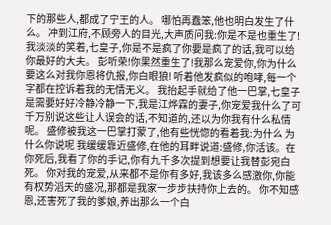下的那些人,都成了宁王的人。 哪怕再蠢笨,他也明白发生了什么。 冲到江府,不顾旁人的目光,大声质问我:你是不是也重生了! 我淡淡的笑着,七皇子,你是不是疯了你要是疯了的话,我可以给你最好的大夫。 彭听荣!你果然重生了!我那么宠爱你,你为什么要这么对我你恩将仇报,你白眼狼! 听着他发疯似的咆哮,每一个字都在控诉着我的无情无义。 我抬起手就给了他一巴掌,七皇子是需要好好冷静冷静一下,我是江烨霖的妻子,你宠爱我什么了可千万别说这些让人误会的话,不知道的,还以为你我有什么私情呢。 盛修被我这一巴掌打蒙了,他有些恍惚的看着我:为什么 为什么你说呢 我缓缓靠近盛修,在他的耳畔说道:盛修,你活该。在你死后,我看了你的手记,你有九千多次提到想要让我替彭宛白死。 你对我的宠爱,从来都不是你有多好,我该多么感激你,你能有权势滔天的盛况,那都是我家一步步扶持你上去的。 你不知感恩,还害死了我的爹娘,养出那么一个白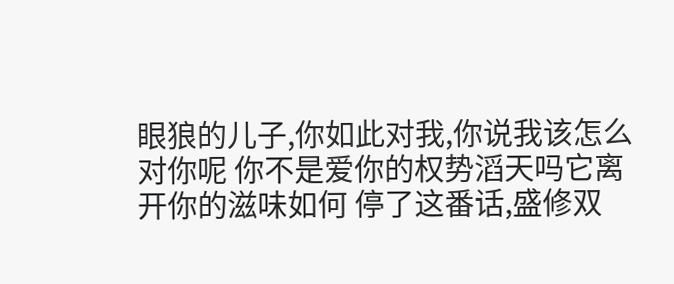眼狼的儿子,你如此对我,你说我该怎么对你呢 你不是爱你的权势滔天吗它离开你的滋味如何 停了这番话,盛修双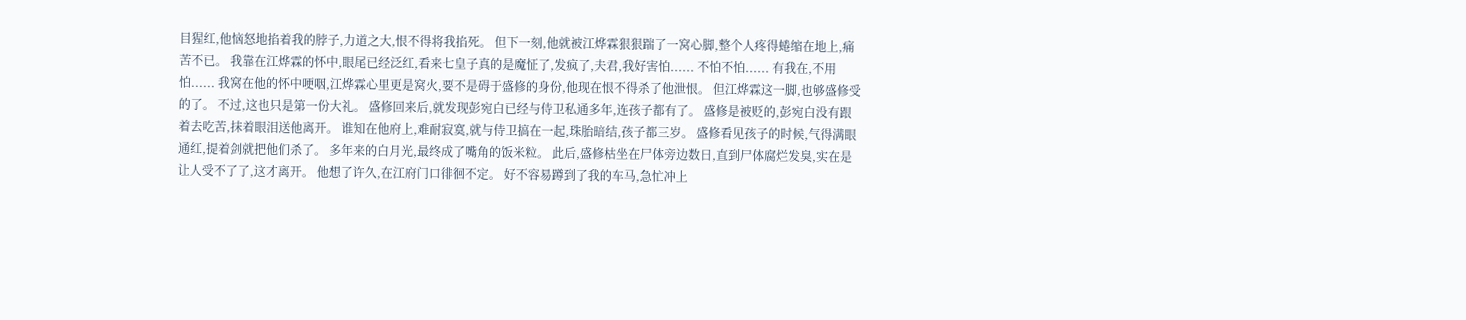目猩红,他恼怒地掐着我的脖子,力道之大,恨不得将我掐死。 但下一刻,他就被江烨霖狠狠踹了一窝心脚,整个人疼得蜷缩在地上,痛苦不已。 我靠在江烨霖的怀中,眼尾已经泛红,看来七皇子真的是魔怔了,发疯了,夫君,我好害怕...... 不怕不怕...... 有我在,不用怕...... 我窝在他的怀中哽咽,江烨霖心里更是窝火,要不是碍于盛修的身份,他现在恨不得杀了他泄恨。 但江烨霖这一脚,也够盛修受的了。 不过,这也只是第一份大礼。 盛修回来后,就发现彭宛白已经与侍卫私通多年,连孩子都有了。 盛修是被贬的,彭宛白没有跟着去吃苦,抹着眼泪送他离开。 谁知在他府上,难耐寂寞,就与侍卫搞在一起,珠胎暗结,孩子都三岁。 盛修看见孩子的时候,气得满眼通红,提着剑就把他们杀了。 多年来的白月光,最终成了嘴角的饭米粒。 此后,盛修枯坐在尸体旁边数日,直到尸体腐烂发臭,实在是让人受不了了,这才离开。 他想了许久,在江府门口徘徊不定。 好不容易蹲到了我的车马,急忙冲上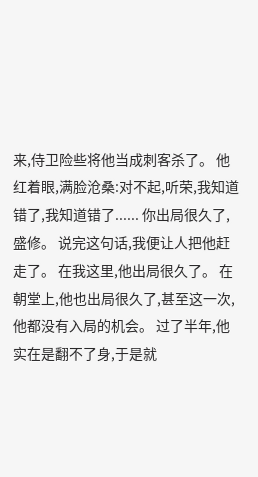来,侍卫险些将他当成刺客杀了。 他红着眼,满脸沧桑:对不起,听荣,我知道错了,我知道错了...... 你出局很久了,盛修。 说完这句话,我便让人把他赶走了。 在我这里,他出局很久了。 在朝堂上,他也出局很久了,甚至这一次,他都没有入局的机会。 过了半年,他实在是翻不了身,于是就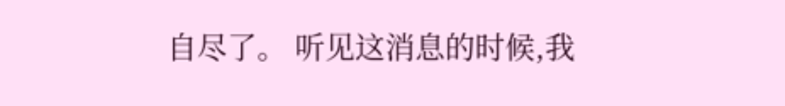自尽了。 听见这消息的时候,我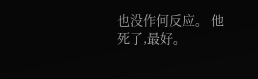也没作何反应。 他死了,最好。